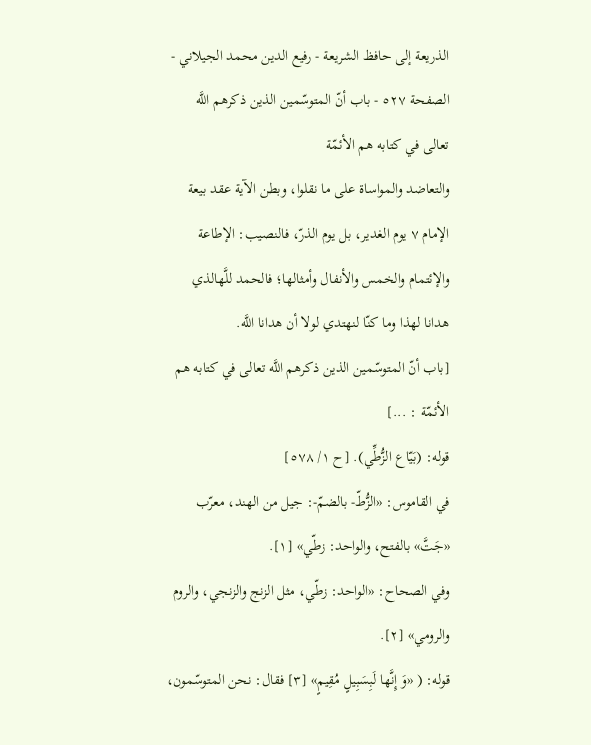الذريعة إلى حافظ الشريعة - رفيع الدين محمد الجيلاني - الصفحة ٥٢٧ - باب أنّ المتوسّمين الذين ذكرهم اللَّه تعالى في كتابه هم الأئمّة
والتعاضد والمواساة على ما نقلوا، وبطن الآية عقد بيعة الإمام ٧ يوم الغدير، بل يوم الذرّ، فالنصيب: الإطاعة والإئتمام والخمس والأنفال وأمثالها؛ فالحمد للَّهالذي هدانا لهذا وما كنّا لنهتدي لولا أن هدانا اللَّه.
[باب أنّ المتوسّمين الذين ذكرهم اللَّه تعالى في كتابه هم الأئمّة : ...]
قوله: (بَيّاع الزُّطِّي). [ح ١/ ٥٧٨]
في القاموس: «الزُّطّ- بالضمّ-: جيل من الهند، معرّب «جَتَّ» بالفتح، والواحد: زطّي» [١].
وفي الصحاح: «الواحد: زطّي، مثل الزنج والزنجي، والروم والرومي» [٢].
قوله: ( «وَ إِنَّها لَبِسَبِيلٍ مُقِيمٍ» [٣] فقال: نحن المتوسّمون،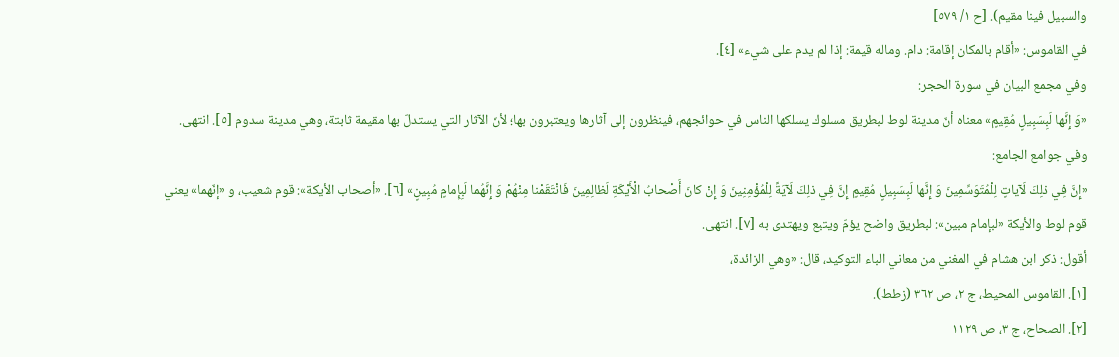والسبيل فينا مقيم). [ح ١/ ٥٧٩]
في القاموس: «أقام بالمكان إقامة: دام. وماله قيمة: إذا لم يدم على شيء» [٤].
وفي مجمع البيان في سورة الحجر:
«وَ إِنَّها لَبِسَبِيلٍ مُقِيمٍ» معناه أنّ مدينة لوط لبطريق مسلوك يسلكها الناس في حوائجهم، فينظرون إلى آثارها ويعتبرون بها؛ لأنّ الآثار التي يستدلّ بها مقيمة ثابتة، وهي مدينة سدوم [٥]. انتهى.
وفي جوامع الجامع:
«إِنَّ فِي ذلِكَ لَآياتٍ لِلْمُتَوَسِّمِينَ وَ إِنَّها لَبِسَبِيلٍ مُقِيمٍ إِنَّ فِي ذلِكَ لَآيَةً لِلْمُؤْمِنِينَ وَ إِنْ كانَ أَصْحابُ الْأَيْكَةِ لَظالِمِينَ فَانْتَقَمْنا مِنْهُمْ وَ إِنَّهُما لَبِإِمامٍ مُبِينٍ» [٦]. «أصحاب الأيكة»: قوم شعيب، و «إنّهما» يعني قوم لوط والأيكة «لبإمام مبين»: لبطريق واضح يؤمّ ويتبع ويهتدى به [٧]. انتهى.
أقول: ذكر ابن هشام في المغني من معاني الباء التوكيد، قال: «وهي الزائدة،
[١]. القاموس المحيط، ج ٢، ص ٣٦٢ (زطط).
[٢]. الصحاح، ج ٣، ص ١١٢٩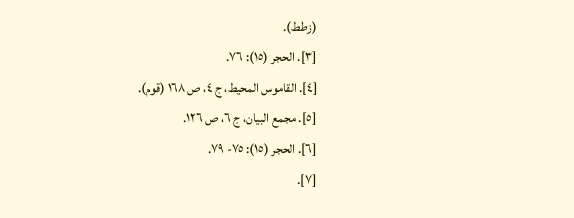(زطط).
[٣]. الحجر (١٥): ٧٦.
[٤]. القاموس المحيط، ج ٤، ص ١٦٨ (قوم).
[٥]. مجمع البيان، ج ٦، ص ١٢٦.
[٦]. الحجر (١٥): ٧٥- ٧٩.
[٧].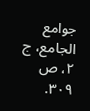جوامع الجامع، ج ٢، ص ٣٠٩.